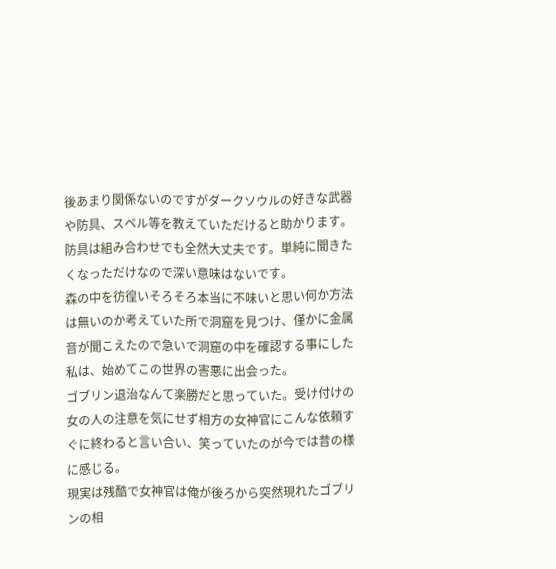後あまり関係ないのですがダークソウルの好きな武器や防具、スペル等を教えていただけると助かります。防具は組み合わせでも全然大丈夫です。単純に聞きたくなっただけなので深い意味はないです。
森の中を彷徨いそろそろ本当に不味いと思い何か方法は無いのか考えていた所で洞窟を見つけ、僅かに金属音が聞こえたので急いで洞窟の中を確認する事にした私は、始めてこの世界の害悪に出会った。
ゴブリン退治なんて楽勝だと思っていた。受け付けの女の人の注意を気にせず相方の女神官にこんな依頼すぐに終わると言い合い、笑っていたのが今では昔の様に感じる。
現実は残酷で女神官は俺が後ろから突然現れたゴブリンの相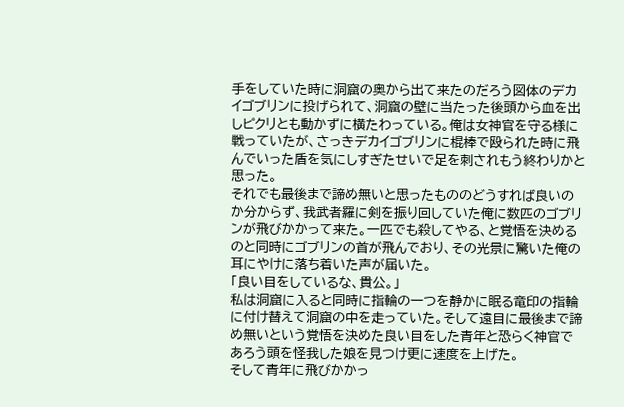手をしていた時に洞窟の奥から出て来たのだろう図体のデカイゴブリンに投げられて、洞窟の壁に当たった後頭から血を出しピクリとも動かずに横たわっている。俺は女神官を守る様に戦っていたが、さっきデカイゴブリンに棍棒で殴られた時に飛んでいった盾を気にしすぎたせいで足を刺されもう終わりかと思った。
それでも最後まで諦め無いと思ったもののどうすれば良いのか分からず、我武者羅に剣を振り回していた俺に数匹のゴブリンが飛びかかって来た。一匹でも殺してやる、と覚悟を決めるのと同時にゴブリンの首が飛んでおり、その光景に驚いた俺の耳にやけに落ち着いた声が届いた。
「良い目をしているな、貴公。」
私は洞窟に入ると同時に指輪の一つを静かに眠る竜印の指輪に付け替えて洞窟の中を走っていた。そして遠目に最後まで諦め無いという覚悟を決めた良い目をした青年と恐らく神官であろう頭を怪我した娘を見つけ更に速度を上げた。
そして青年に飛びかかっ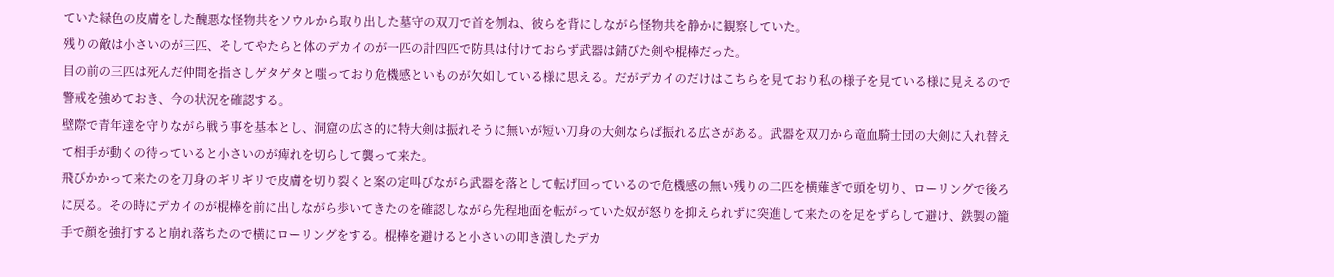ていた緑色の皮膚をした醜悪な怪物共をソウルから取り出した墓守の双刀で首を刎ね、彼らを背にしながら怪物共を静かに観察していた。
残りの敵は小さいのが三匹、そしてやたらと体のデカイのが一匹の計四匹で防具は付けておらず武器は錆びた剣や棍棒だった。
目の前の三匹は死んだ仲間を指さしゲタゲタと嗤っており危機感といものが欠如している様に思える。だがデカイのだけはこちらを見ており私の様子を見ている様に見えるので警戒を強めておき、今の状況を確認する。
壁際で青年達を守りながら戦う事を基本とし、洞窟の広さ的に特大剣は振れそうに無いが短い刀身の大剣ならば振れる広さがある。武器を双刀から竜血騎士団の大剣に入れ替えて相手が動くの待っていると小さいのが痺れを切らして襲って来た。
飛びかかって来たのを刀身のギリギリで皮膚を切り裂くと案の定叫びながら武器を落として転げ回っているので危機感の無い残りの二匹を横薙ぎで頭を切り、ローリングで後ろに戻る。その時にデカイのが棍棒を前に出しながら歩いてきたのを確認しながら先程地面を転がっていた奴が怒りを抑えられずに突進して来たのを足をずらして避け、鉄製の籠手で顔を強打すると崩れ落ちたので横にローリングをする。棍棒を避けると小さいの叩き潰したデカ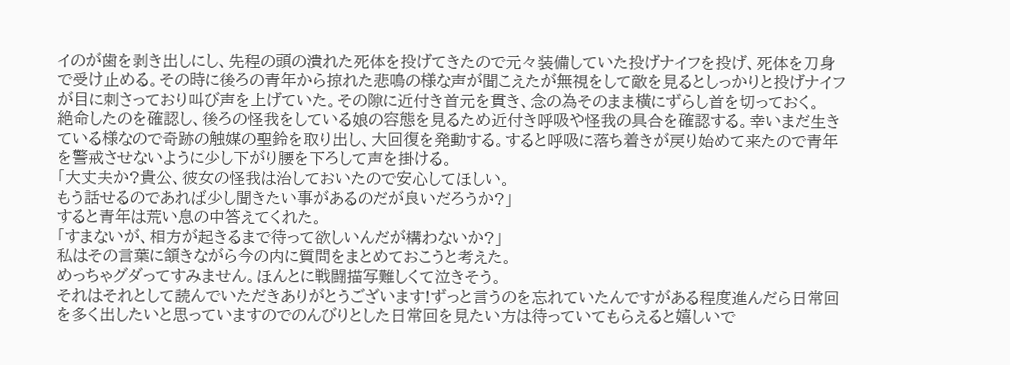イのが歯を剥き出しにし、先程の頭の潰れた死体を投げてきたので元々装備していた投げナイフを投げ、死体を刀身で受け止める。その時に後ろの青年から掠れた悲鳴の様な声が聞こえたが無視をして敵を見るとしっかりと投げナイフが目に刺さっており叫び声を上げていた。その隙に近付き首元を貫き、念の為そのまま横にずらし首を切っておく。
絶命したのを確認し、後ろの怪我をしている娘の容態を見るため近付き呼吸や怪我の具合を確認する。幸いまだ生きている様なので奇跡の触媒の聖鈴を取り出し、大回復を発動する。すると呼吸に落ち着きが戻り始めて来たので青年を警戒させないように少し下がり腰を下ろして声を掛ける。
「大丈夫か?貴公、彼女の怪我は治しておいたので安心してほしい。
もう話せるのであれば少し聞きたい事があるのだが良いだろうか?」
すると青年は荒い息の中答えてくれた。
「すまないが、相方が起きるまで待って欲しいんだが構わないか?」
私はその言葉に頷きながら今の内に質問をまとめておこうと考えた。
めっちゃグダってすみません。ほんとに戦闘描写難しくて泣きそう。
それはそれとして読んでいただきありがとうございます!ずっと言うのを忘れていたんですがある程度進んだら日常回を多く出したいと思っていますのでのんびりとした日常回を見たい方は待っていてもらえると嬉しいで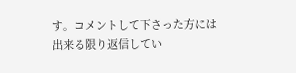す。コメントして下さった方には出来る限り返信してい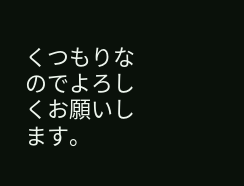くつもりなのでよろしくお願いします。